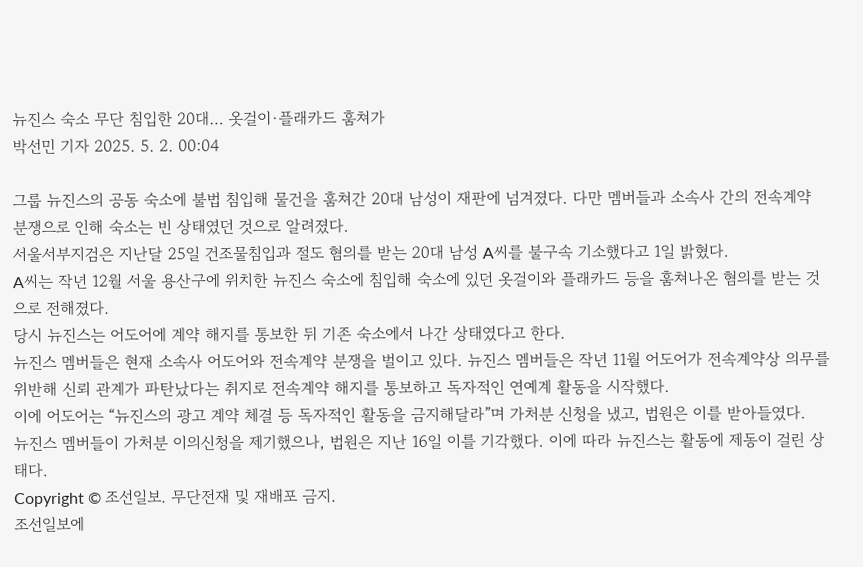뉴진스 숙소 무단 침입한 20대… 옷걸이·플래카드 훔쳐가
박선민 기자 2025. 5. 2. 00:04

그룹 뉴진스의 공동 숙소에 불법 침입해 물건을 훔쳐간 20대 남성이 재판에 넘겨졌다. 다만 멤버들과 소속사 간의 전속계약 분쟁으로 인해 숙소는 빈 상태였던 것으로 알려졌다.
서울서부지검은 지난달 25일 건조물침입과 절도 혐의를 받는 20대 남성 A씨를 불구속 기소했다고 1일 밝혔다.
A씨는 작년 12월 서울 용산구에 위치한 뉴진스 숙소에 침입해 숙소에 있던 옷걸이와 플래카드 등을 훔쳐나온 혐의를 받는 것으로 전해졌다.
당시 뉴진스는 어도어에 계약 해지를 통보한 뒤 기존 숙소에서 나간 상태였다고 한다.
뉴진스 멤버들은 현재 소속사 어도어와 전속계약 분쟁을 벌이고 있다. 뉴진스 멤버들은 작년 11월 어도어가 전속계약상 의무를 위반해 신뢰 관계가 파탄났다는 취지로 전속계약 해지를 통보하고 독자적인 연예계 활동을 시작했다.
이에 어도어는 “뉴진스의 광고 계약 체결 등 독자적인 활동을 금지해달라”며 가처분 신청을 냈고, 법원은 이를 받아들였다.
뉴진스 멤버들이 가처분 이의신청을 제기했으나, 법원은 지난 16일 이를 기각했다. 이에 따라 뉴진스는 활동에 제동이 걸린 상태다.
Copyright © 조선일보. 무단전재 및 재배포 금지.
조선일보에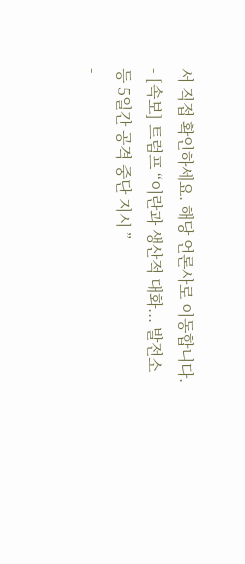서 직접 확인하세요. 해당 언론사로 이동합니다.
- [속보] 트럼프 “이란과 생산적 대화... 발전소 등 5일간 공격 중단 지시 ”
-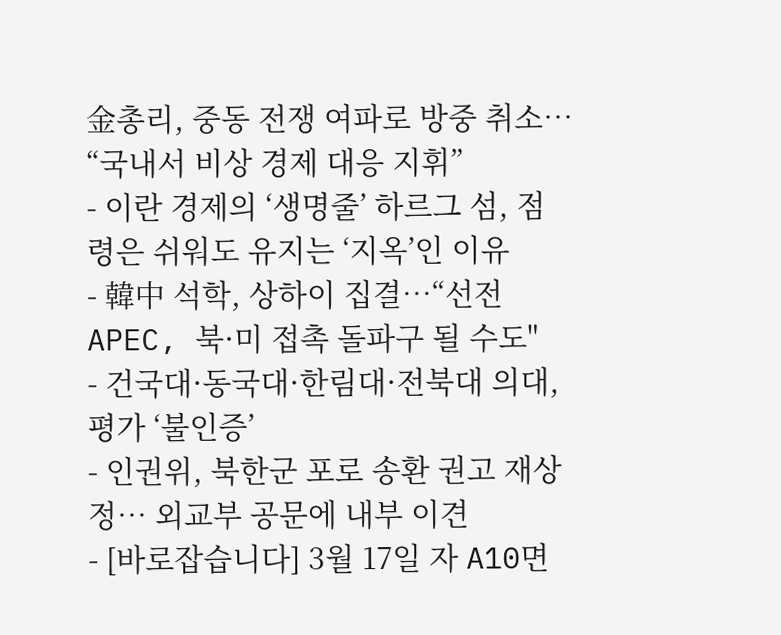金총리, 중동 전쟁 여파로 방중 취소… “국내서 비상 경제 대응 지휘”
- 이란 경제의 ‘생명줄’ 하르그 섬, 점령은 쉬워도 유지는 ‘지옥’인 이유
- 韓中 석학, 상하이 집결…“선전 APEC, 북·미 접촉 돌파구 될 수도"
- 건국대·동국대·한림대·전북대 의대, 평가 ‘불인증’
- 인권위, 북한군 포로 송환 권고 재상정… 외교부 공문에 내부 이견
- [바로잡습니다] 3월 17일 자 A10면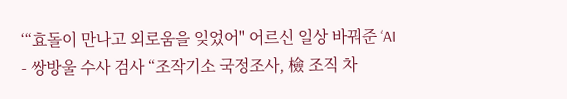‘“효돌이 만나고 외로움을 잊었어" 어르신 일상 바꿔준 ‘AI
- 쌍방울 수사 검사 “조작기소 국정조사, 檢 조직 차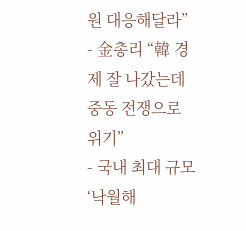원 대응해달라”
- 金총리 “韓 경제 잘 나갔는데 중동 전쟁으로 위기”
- 국내 최대 규모 ‘낙월해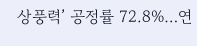상풍력’ 공정률 72.8%…연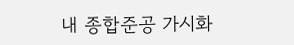내 종합준공 가시화